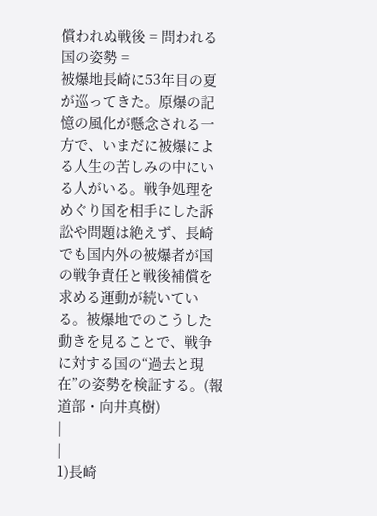償われぬ戦後 = 問われる国の姿勢 =
被爆地長崎に53年目の夏が巡ってきた。原爆の記憶の風化が懸念される一方で、いまだに被爆による人生の苦しみの中にいる人がいる。戦争処理をめぐり国を相手にした訴訟や問題は絶えず、長崎でも国内外の被爆者が国の戦争責任と戦後補償を求める運動が続いている。被爆地でのこうした動きを見ることで、戦争に対する国の“過去と現在”の姿勢を検証する。(報道部・向井真樹)
|
|
1)長崎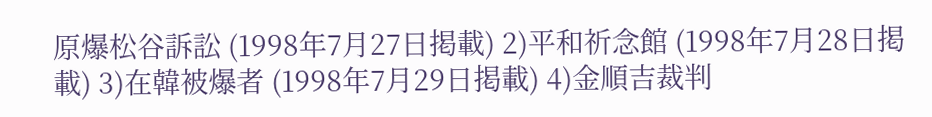原爆松谷訴訟 (1998年7月27日掲載) 2)平和祈念館 (1998年7月28日掲載) 3)在韓被爆者 (1998年7月29日掲載) 4)金順吉裁判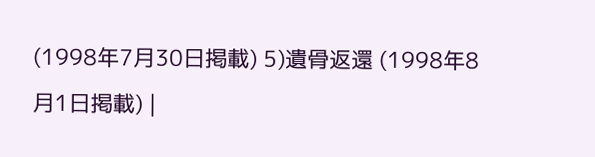(1998年7月30日掲載) 5)遺骨返還 (1998年8月1日掲載) |